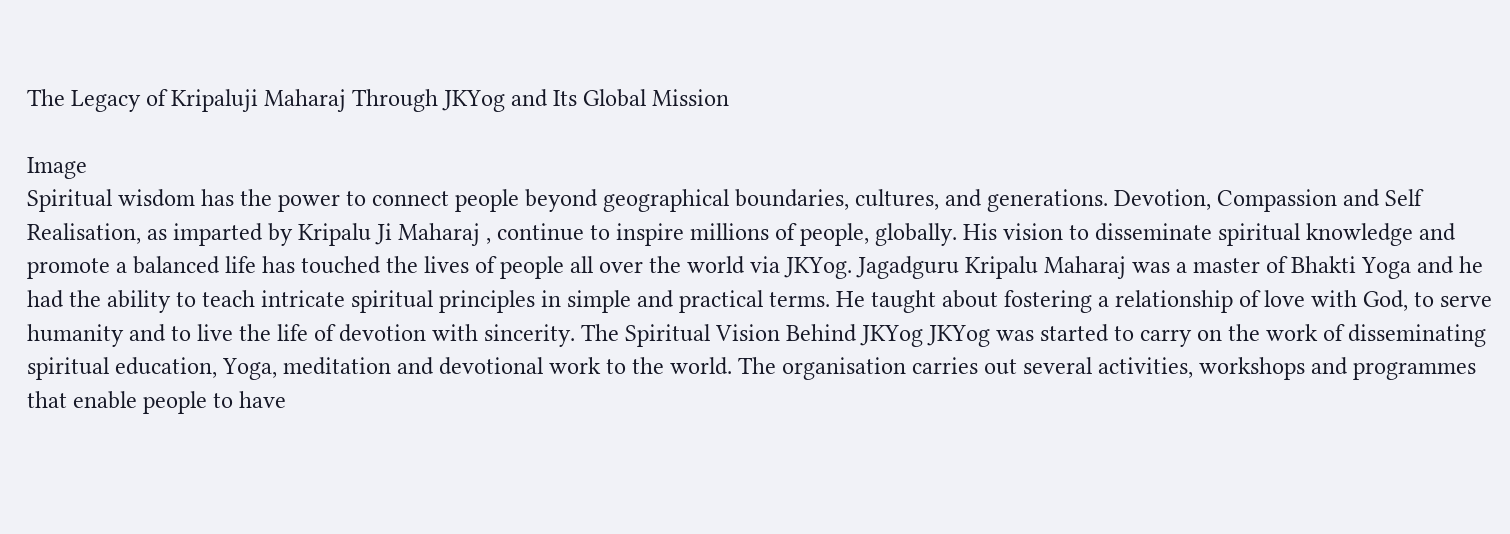The Legacy of Kripaluji Maharaj Through JKYog and Its Global Mission

Image
Spiritual wisdom has the power to connect people beyond geographical boundaries, cultures, and generations. Devotion, Compassion and Self Realisation, as imparted by Kripalu Ji Maharaj , continue to inspire millions of people, globally. His vision to disseminate spiritual knowledge and promote a balanced life has touched the lives of people all over the world via JKYog. Jagadguru Kripalu Maharaj was a master of Bhakti Yoga and he had the ability to teach intricate spiritual principles in simple and practical terms. He taught about fostering a relationship of love with God, to serve humanity and to live the life of devotion with sincerity. The Spiritual Vision Behind JKYog JKYog was started to carry on the work of disseminating spiritual education, Yoga, meditation and devotional work to the world. The organisation carries out several activities, workshops and programmes that enable people to have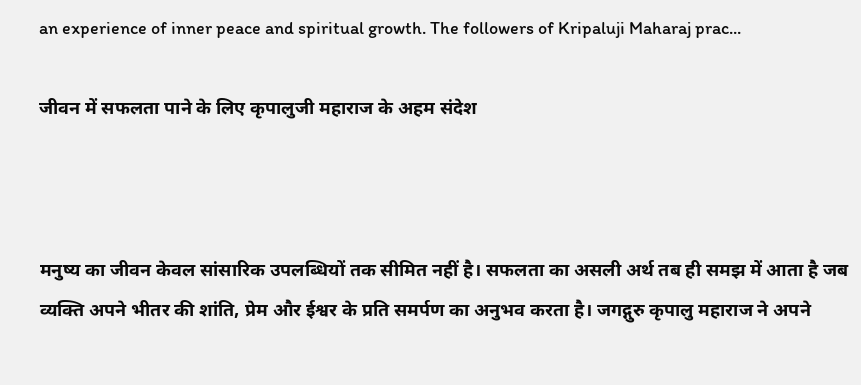an experience of inner peace and spiritual growth. The followers of Kripaluji Maharaj prac...

जीवन में सफलता पाने के लिए कृपालुजी महाराज के अहम संदेश



मनुष्य का जीवन केवल सांसारिक उपलब्धियों तक सीमित नहीं है। सफलता का असली अर्थ तब ही समझ में आता है जब व्यक्ति अपने भीतर की शांति, प्रेम और ईश्वर के प्रति समर्पण का अनुभव करता है। जगद्गुरु कृपालु महाराज ने अपने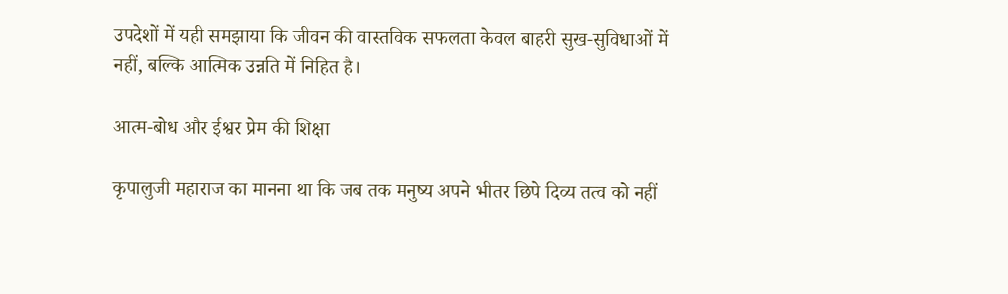उपदेशों में यही समझाया कि जीवन की वास्तविक सफलता केवल बाहरी सुख-सुविधाओं में नहीं, बल्कि आत्मिक उन्नति में निहित है।

आत्म-बोध और ईश्वर प्रेम की शिक्षा

कृपालुजी महाराज का मानना था कि जब तक मनुष्य अपने भीतर छिपे दिव्य तत्व को नहीं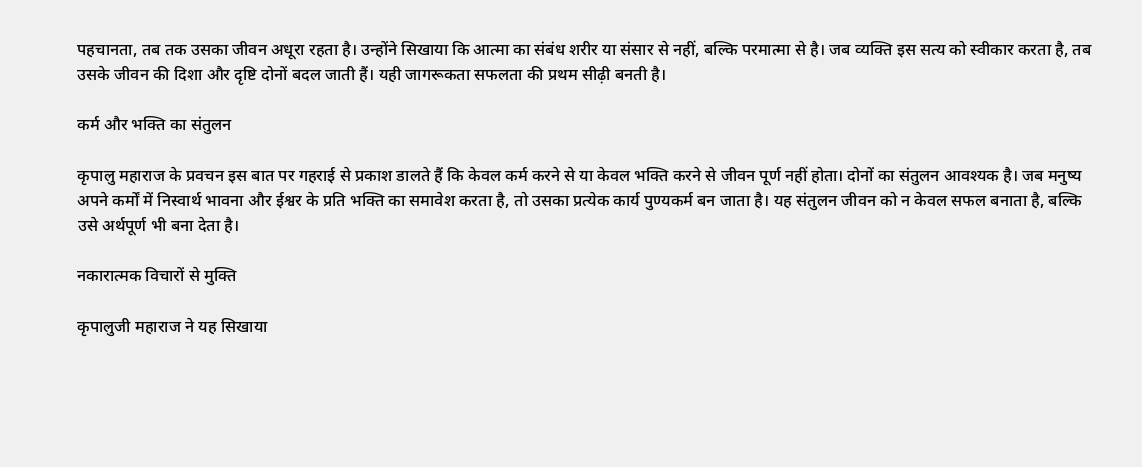पहचानता, तब तक उसका जीवन अधूरा रहता है। उन्होंने सिखाया कि आत्मा का संबंध शरीर या संसार से नहीं, बल्कि परमात्मा से है। जब व्यक्ति इस सत्य को स्वीकार करता है, तब उसके जीवन की दिशा और दृष्टि दोनों बदल जाती हैं। यही जागरूकता सफलता की प्रथम सीढ़ी बनती है।

कर्म और भक्ति का संतुलन

कृपालु महाराज के प्रवचन इस बात पर गहराई से प्रकाश डालते हैं कि केवल कर्म करने से या केवल भक्ति करने से जीवन पूर्ण नहीं होता। दोनों का संतुलन आवश्यक है। जब मनुष्य अपने कर्मों में निस्वार्थ भावना और ईश्वर के प्रति भक्ति का समावेश करता है, तो उसका प्रत्येक कार्य पुण्यकर्म बन जाता है। यह संतुलन जीवन को न केवल सफल बनाता है, बल्कि उसे अर्थपूर्ण भी बना देता है।

नकारात्मक विचारों से मुक्ति

कृपालुजी महाराज ने यह सिखाया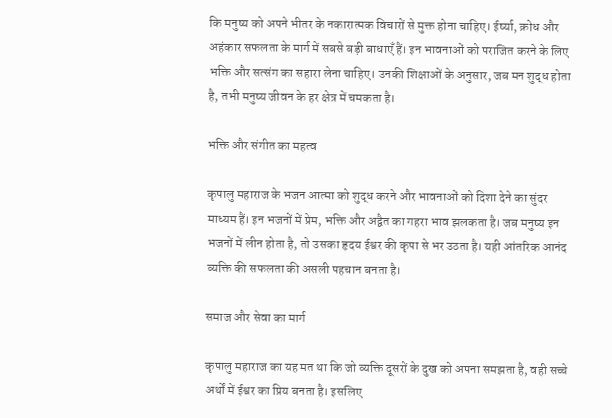कि मनुष्य को अपने भीतर के नकारात्मक विचारों से मुक्त होना चाहिए। ईर्ष्या, क्रोध और अहंकार सफलता के मार्ग में सबसे बड़ी बाधाएँ हैं। इन भावनाओं को पराजित करने के लिए भक्ति और सत्संग का सहारा लेना चाहिए। उनकी शिक्षाओं के अनुसार, जब मन शुद्ध होता है, तभी मनुष्य जीवन के हर क्षेत्र में चमकता है।

भक्ति और संगीत का महत्व

कृपालु महाराज के भजन आत्मा को शुद्ध करने और भावनाओं को दिशा देने का सुंदर माध्यम हैं। इन भजनों में प्रेम, भक्ति और अद्वैत का गहरा भाव झलकता है। जब मनुष्य इन भजनों में लीन होता है, तो उसका हृदय ईश्वर की कृपा से भर उठता है। यही आंतरिक आनंद व्यक्ति की सफलता की असली पहचान बनता है।

समाज और सेवा का मार्ग

कृपालु महाराज का यह मत था कि जो व्यक्ति दूसरों के दुख को अपना समझता है, वही सच्चे अर्थों में ईश्वर का प्रिय बनता है। इसलिए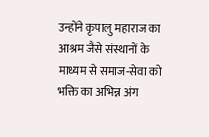उन्होंने कृपालु महाराज का आश्रम जैसे संस्थानों के माध्यम से समाज-सेवा को भक्ति का अभिन्न अंग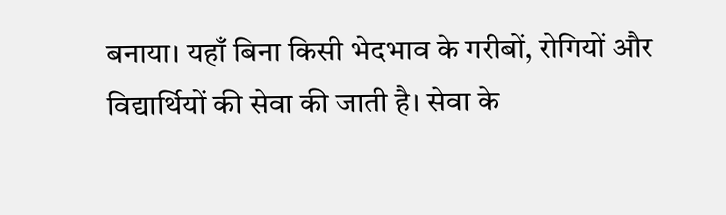बनाया। यहाँ बिना किसी भेदभाव के गरीबों, रोगियों और विद्यार्थियों की सेवा की जाती है। सेवा के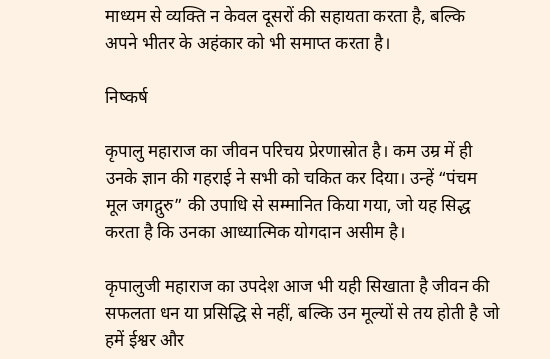माध्यम से व्यक्ति न केवल दूसरों की सहायता करता है, बल्कि अपने भीतर के अहंकार को भी समाप्त करता है।

निष्कर्ष

कृपालु महाराज का जीवन परिचय प्रेरणास्रोत है। कम उम्र में ही उनके ज्ञान की गहराई ने सभी को चकित कर दिया। उन्हें “पंचम मूल जगद्गुरु” की उपाधि से सम्मानित किया गया, जो यह सिद्ध करता है कि उनका आध्यात्मिक योगदान असीम है।

कृपालुजी महाराज का उपदेश आज भी यही सिखाता है जीवन की सफलता धन या प्रसिद्धि से नहीं, बल्कि उन मूल्यों से तय होती है जो हमें ईश्वर और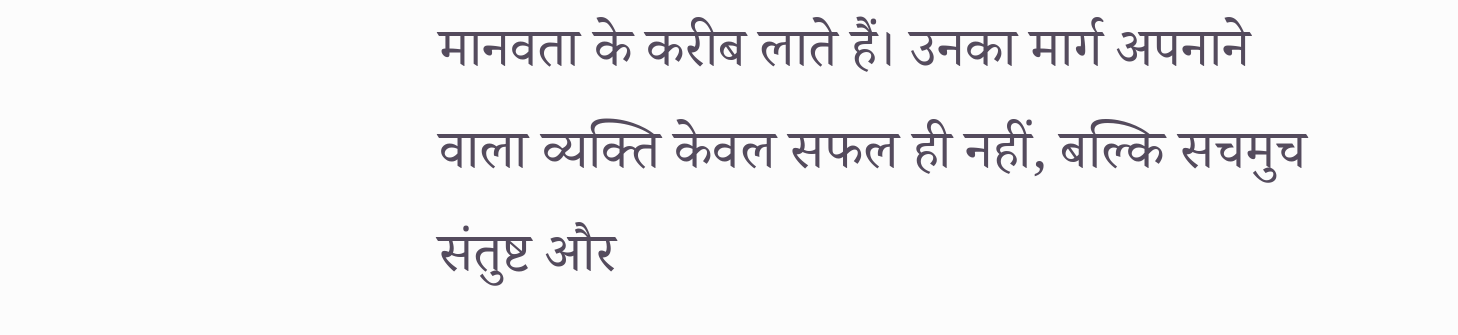मानवता के करीब लाते हैं। उनका मार्ग अपनाने वाला व्यक्ति केवल सफल ही नहीं, बल्कि सचमुच संतुष्ट और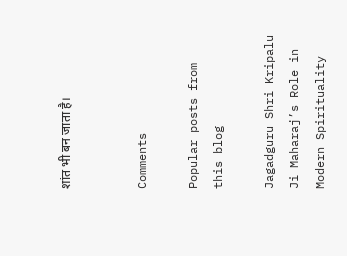शांत भी बन जाता है।


Comments

Popular posts from this blog

Jagadguru Shri Kripalu Ji Maharaj’s Role in Modern Spirituality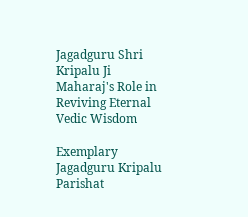Jagadguru Shri Kripalu Ji Maharaj's Role in Reviving Eternal Vedic Wisdom

Exemplary Jagadguru Kripalu Parishat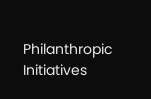Philanthropic Initiatives